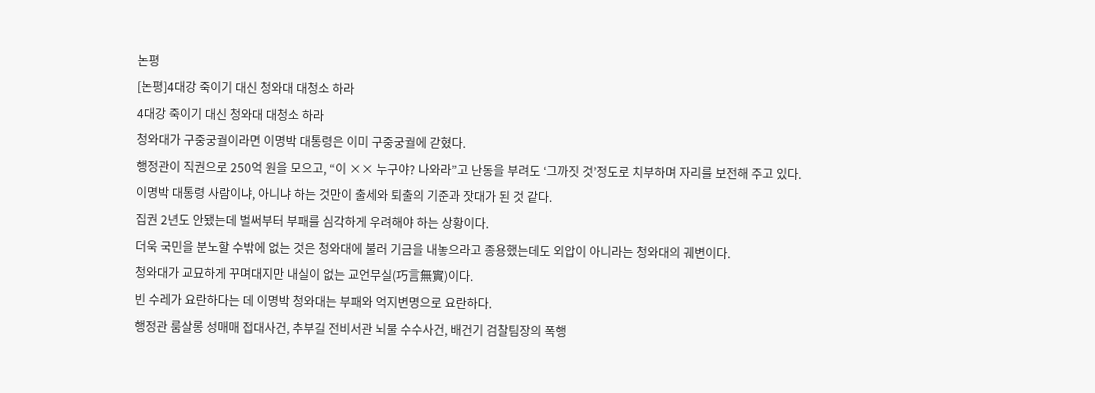논평
[논평]4대강 죽이기 대신 청와대 대청소 하라
4대강 죽이기 대신 청와대 대청소 하라
청와대가 구중궁궐이라면 이명박 대통령은 이미 구중궁궐에 갇혔다.
행정관이 직권으로 250억 원을 모으고, “이 ×× 누구야? 나와라”고 난동을 부려도 ‘그까짓 것’정도로 치부하며 자리를 보전해 주고 있다.
이명박 대통령 사람이냐, 아니냐 하는 것만이 출세와 퇴출의 기준과 잣대가 된 것 같다.
집권 2년도 안됐는데 벌써부터 부패를 심각하게 우려해야 하는 상황이다.
더욱 국민을 분노할 수밖에 없는 것은 청와대에 불러 기금을 내놓으라고 종용했는데도 외압이 아니라는 청와대의 궤변이다.
청와대가 교묘하게 꾸며대지만 내실이 없는 교언무실(巧言無實)이다.
빈 수레가 요란하다는 데 이명박 청와대는 부패와 억지변명으로 요란하다.
행정관 룸살롱 성매매 접대사건, 추부길 전비서관 뇌물 수수사건, 배건기 검찰팀장의 폭행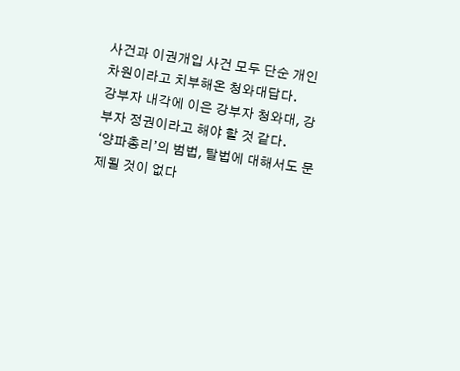사건과 이권개입 사건 모두 단순 개인 차원이라고 치부해온 청와대답다.
강부자 내각에 이은 강부자 청와대, 강부자 정권이라고 해야 할 것 같다.
‘양파총리’의 범법, 탈법에 대해서도 문제될 것이 없다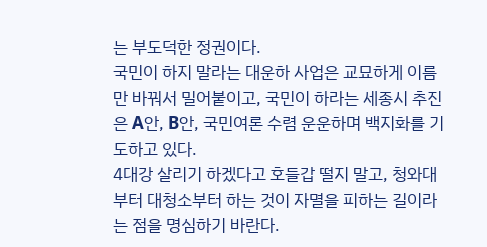는 부도덕한 정권이다.
국민이 하지 말라는 대운하 사업은 교묘하게 이름만 바꿔서 밀어붙이고, 국민이 하라는 세종시 추진은 A안, B안, 국민여론 수렴 운운하며 백지화를 기도하고 있다.
4대강 살리기 하겠다고 호들갑 떨지 말고, 청와대부터 대청소부터 하는 것이 자멸을 피하는 길이라는 점을 명심하기 바란다.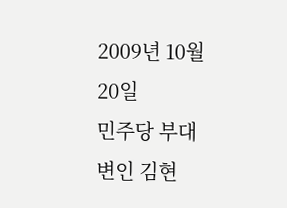2009년 10월 20일
민주당 부대변인 김현